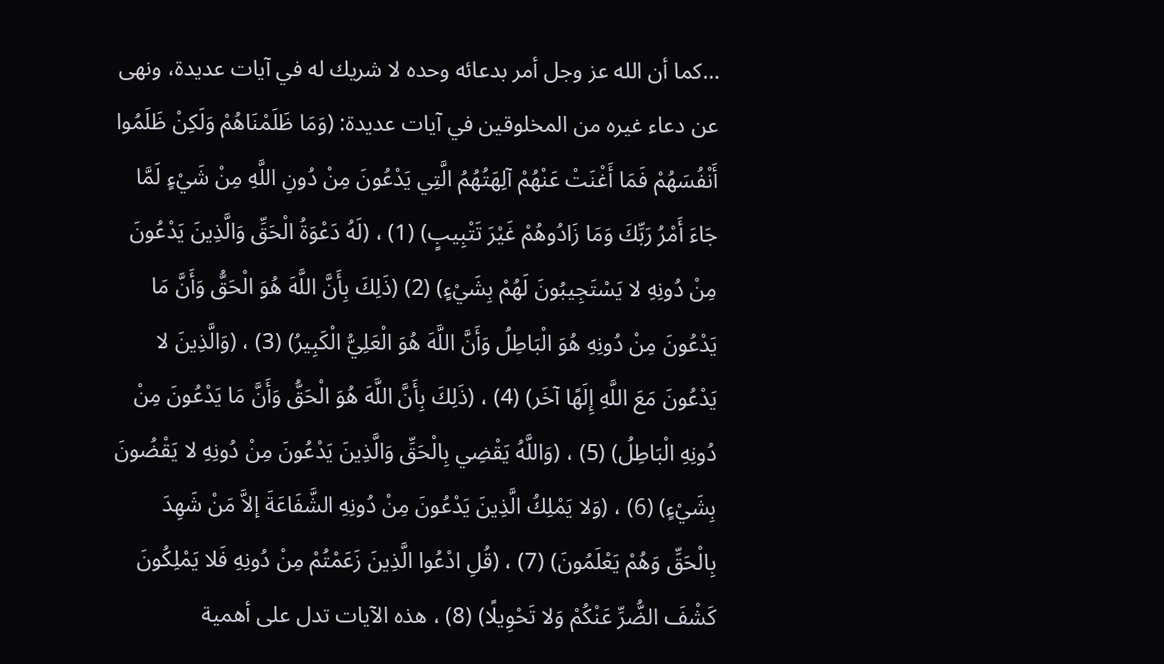…كما أن الله عز وجل أمر بدعائه وحده لا شريك له في آيات عديدة، ونهى عن دعاء غيره من المخلوقين في آيات عديدة: (وَمَا ظَلَمْنَاهُمْ وَلَكِنْ ظَلَمُوا أَنْفُسَهُمْ فَمَا أَغْنَتْ عَنْهُمْ آلِهَتُهُمُ الَّتِي يَدْعُونَ مِنْ دُونِ اللَّهِ مِنْ شَيْءٍ لَمَّا جَاءَ أَمْرُ رَبِّكَ وَمَا زَادُوهُمْ غَيْرَ تَتْبِيبٍ) (1) ، (لَهُ دَعْوَةُ الْحَقِّ وَالَّذِينَ يَدْعُونَ مِنْ دُونِهِ لا يَسْتَجِيبُونَ لَهُمْ بِشَيْءٍ) (2) (ذَلِكَ بِأَنَّ اللَّهَ هُوَ الْحَقُّ وَأَنَّ مَا يَدْعُونَ مِنْ دُونِهِ هُوَ الْبَاطِلُ وَأَنَّ اللَّهَ هُوَ الْعَلِيُّ الْكَبِيرُ) (3) ، (وَالَّذِينَ لا يَدْعُونَ مَعَ اللَّهِ إِلَهًا آخَر) (4) ، (ذَلِكَ بِأَنَّ اللَّهَ هُوَ الْحَقُّ وَأَنَّ مَا يَدْعُونَ مِنْ دُونِهِ الْبَاطِلُ) (5) ، (وَاللَّهُ يَقْضِي بِالْحَقِّ وَالَّذِينَ يَدْعُونَ مِنْ دُونِهِ لا يَقْضُونَ بِشَيْءٍ) (6) ، (وَلا يَمْلِكُ الَّذِينَ يَدْعُونَ مِنْ دُونِهِ الشَّفَاعَةَ إلاَّ مَنْ شَهِدَ بِالْحَقِّ وَهُمْ يَعْلَمُونَ) (7) ، (قُلِ ادْعُوا الَّذِينَ زَعَمْتُمْ مِنْ دُونِهِ فَلا يَمْلِكُونَ كَشْفَ الضُّرِّ عَنْكُمْ وَلا تَحْوِيلًا) (8) ، هذه الآيات تدل على أهمية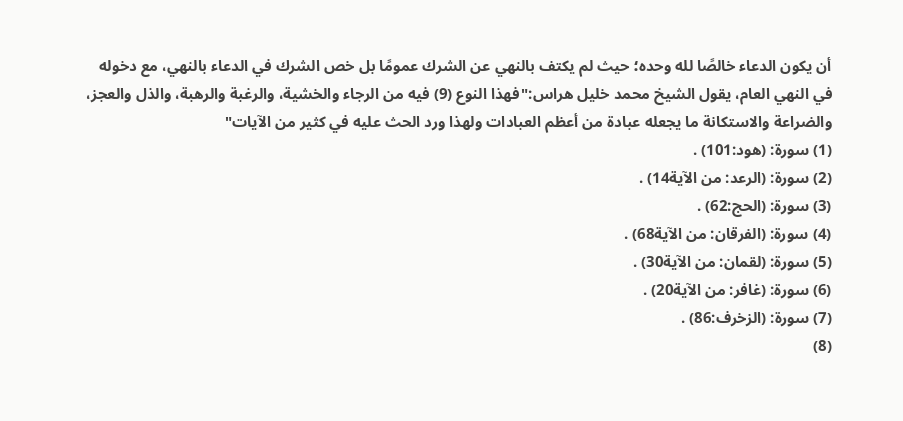أن يكون الدعاء خالصًا لله وحده؛ حيث لم يكتف بالنهي عن الشرك عمومًا بل خص الشرك في الدعاء بالنهي، مع دخوله في النهي العام، يقول الشيخ محمد خليل هراس:"فهذا النوع (9) فيه من الرجاء والخشية، والرغبة والرهبة، والذل والعجز، والضراعة والاستكانة ما يجعله عبادة من أعظم العبادات ولهذا ورد الحث عليه في كثير من الآيات"
(1) سورة: (هود:101) .
(2) سورة: (الرعد: من الآية14) .
(3) سورة: (الحج:62) .
(4) سورة: (الفرقان: من الآية68) .
(5) سورة: (لقمان: من الآية30) .
(6) سورة: (غافر: من الآية20) .
(7) سورة: (الزخرف:86) .
(8)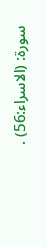سورة: (الاسراء:56) .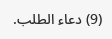(9) دعاء الطلب.